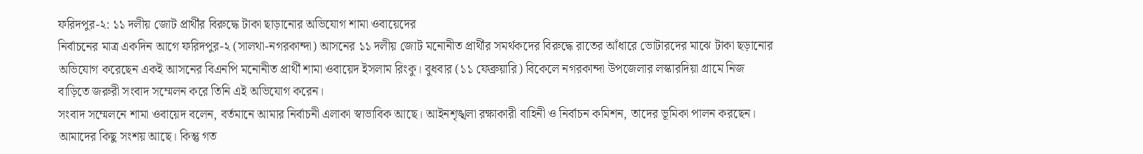ফরিদপুর-২: ১১ দলীয় জোট প্রার্থীর বিরুদ্ধে টাকা ছাড়ানোর অভিযোগ শামা ওবায়েদের
নির্বাচনের মাত্র একদিন আগে ফরিদপুর-২ (সালথা-নগরকান্দা) আসনের ১১ দলীয় জোট মনোনীত প্রার্থীর সমর্থকদের বিরুদ্ধে রাতের আঁধারে ভোটারদের মাঝে টাকা ছড়ানোর অভিযোগ করেছেন একই আসনের বিএনপি মনোনীত প্রার্থী শামা ওবায়েদ ইসলাম রিংকু। বুধবার (১১ ফেব্রুয়ারি) বিকেলে নগরকান্দা উপজেলার লস্কারদিয়া গ্রামে নিজ বাড়িতে জরুরী সংবাদ সম্মেলন করে তিনি এই অভিযোগ করেন।
সংবাদ সম্মেলনে শামা ওবায়েদ বলেন, বর্তমানে আমার নির্বাচনী এলাকা স্বাভাবিক আছে। আইনশৃঙ্খলা রক্ষাকারী বাহিনী ও নির্বাচন কমিশন, তাদের ভূমিকা পালন করছেন। আমাদের কিছু সংশয় আছে। কিন্তু গত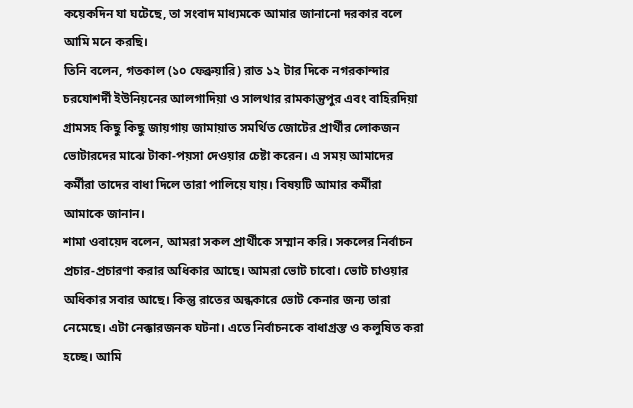কয়েকদিন যা ঘটেছে, তা সংবাদ মাধ্যমকে আমার জানানো দরকার বলে আমি মনে করছি।
তিনি বলেন, গতকাল (১০ ফেব্রুয়ারি) রাত ১২ টার দিকে নগরকান্দার চরযোশর্দী ইউনিয়নের আলগাদিয়া ও সালথার রামকান্তুপুর এবং বাহিরদিয়া গ্রামসহ কিছু কিছু জায়গায় জামায়াত সমর্থিত জোটের প্রার্থীর লোকজন ভোটারদের মাঝে টাকা-পয়সা দেওয়ার চেষ্টা করেন। এ সময় আমাদের কর্মীরা তাদের বাধা দিলে তারা পালিয়ে যায়। বিষয়টি আমার কর্মীরা আমাকে জানান।
শামা ওবায়েদ বলেন, আমরা সকল প্রার্থীকে সম্মান করি। সকলের নির্বাচন প্রচার-প্রচারণা করার অধিকার আছে। আমরা ভোট চাবো। ভোট চাওয়ার অধিকার সবার আছে। কিন্তু রাতের অন্ধকারে ভোট কেনার জন্য তারা নেমেছে। এটা নেক্কারজনক ঘটনা। এতে নির্বাচনকে বাধাগ্রস্ত ও কলুষিত করা হচ্ছে। আমি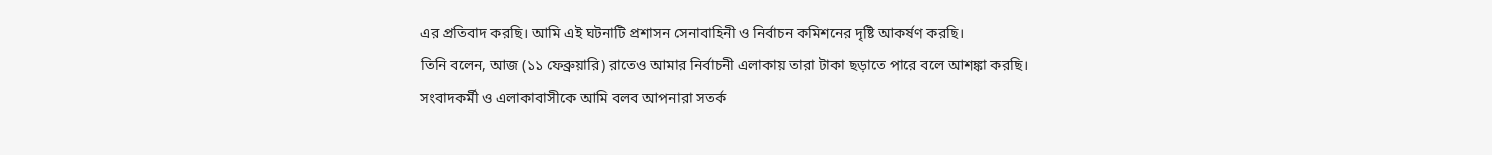এর প্রতিবাদ করছি। আমি এই ঘটনাটি প্রশাসন সেনাবাহিনী ও নির্বাচন কমিশনের দৃষ্টি আকর্ষণ করছি।
তিনি বলেন, আজ (১১ ফেব্রুয়ারি) রাতেও আমার নির্বাচনী এলাকায় তারা টাকা ছড়াতে পারে বলে আশঙ্কা করছি। সংবাদকর্মী ও এলাকাবাসীকে আমি বলব আপনারা সতর্ক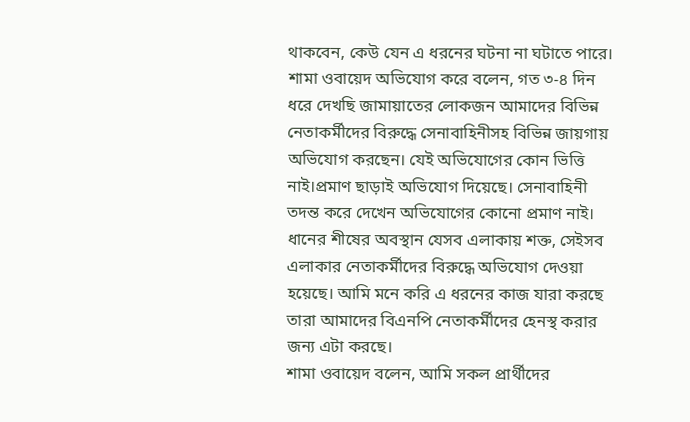থাকবেন, কেউ যেন এ ধরনের ঘটনা না ঘটাতে পারে।
শামা ওবায়েদ অভিযোগ করে বলেন, গত ৩-৪ দিন ধরে দেখছি জামায়াতের লোকজন আমাদের বিভিন্ন নেতাকর্মীদের বিরুদ্ধে সেনাবাহিনীসহ বিভিন্ন জায়গায় অভিযোগ করছেন। যেই অভিযোগের কোন ভিত্তি নাই।প্রমাণ ছাড়াই অভিযোগ দিয়েছে। সেনাবাহিনী তদন্ত করে দেখেন অভিযোগের কোনো প্রমাণ নাই। ধানের শীষের অবস্থান যেসব এলাকায় শক্ত, সেইসব এলাকার নেতাকর্মীদের বিরুদ্ধে অভিযোগ দেওয়া হয়েছে। আমি মনে করি এ ধরনের কাজ যারা করছে তারা আমাদের বিএনপি নেতাকর্মীদের হেনস্থ করার জন্য এটা করছে।
শামা ওবায়েদ বলেন, আমি সকল প্রার্থীদের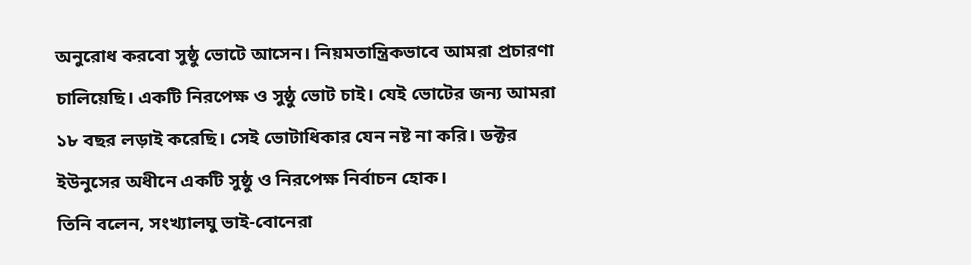অনুরোধ করবো সুষ্ঠু ভোটে আসেন। নিয়মতান্ত্রিকভাবে আমরা প্রচারণা চালিয়েছি। একটি নিরপেক্ষ ও সুষ্ঠু ভোট চাই। যেই ভোটের জন্য আমরা ১৮ বছর লড়াই করেছি। সেই ভোটাধিকার যেন নষ্ট না করি। ডক্টর ইউনুসের অধীনে একটি সুষ্ঠু ও নিরপেক্ষ নির্বাচন হোক।
তিনি বলেন, সংখ্যালঘু ভাই-বোনেরা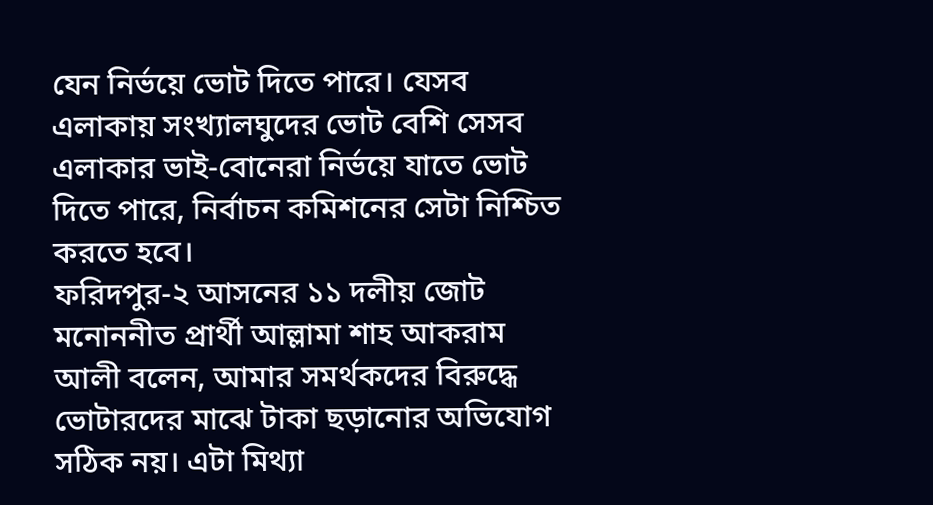যেন নির্ভয়ে ভোট দিতে পারে। যেসব এলাকায় সংখ্যালঘুদের ভোট বেশি সেসব এলাকার ভাই-বোনেরা নির্ভয়ে যাতে ভোট দিতে পারে, নির্বাচন কমিশনের সেটা নিশ্চিত করতে হবে।
ফরিদপুর-২ আসনের ১১ দলীয় জোট মনোননীত প্রার্থী আল্লামা শাহ আকরাম আলী বলেন, আমার সমর্থকদের বিরুদ্ধে ভোটারদের মাঝে টাকা ছড়ানোর অভিযোগ সঠিক নয়। এটা মিথ্যা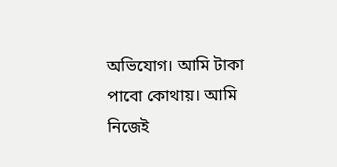অভিযোগ। আমি টাকা পাবো কোথায়। আমি নিজেই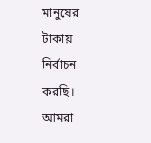মানুষের টাকায় নির্বাচন করছি। আমরা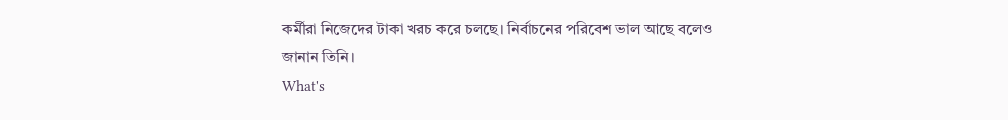কর্মীরা নিজেদের টাকা খরচ করে চলছে। নির্বাচনের পরিবেশ ভাল আছে বলেও জানান তিনি।
What's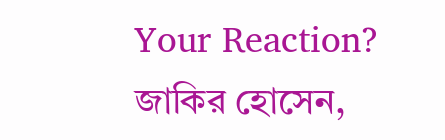Your Reaction?
জাকির হোসেন,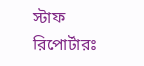স্টাফ রিপোর্টারঃ